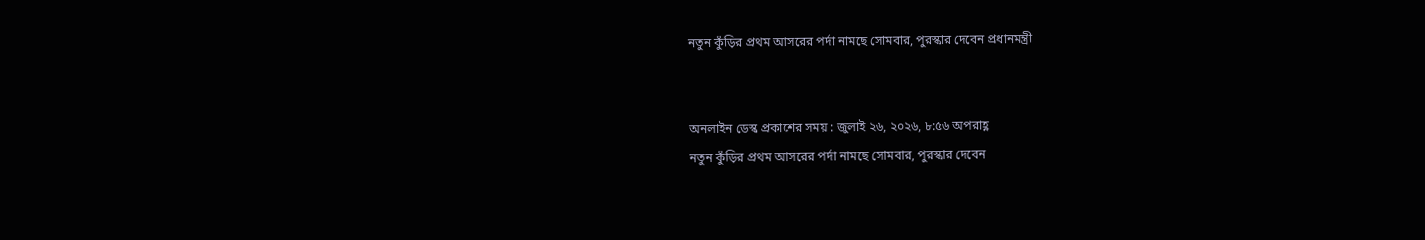নতুন কুঁড়ির প্রথম আসরের পর্দা নামছে সোমবার, পুরস্কার দেবেন প্রধানমন্ত্রী


অনলাইন ডেস্ক প্রকাশের সময় : জুলাই ২৬, ২০২৬, ৮:৫৬ অপরাহ্ণ
নতুন কুঁড়ির প্রথম আসরের পর্দা নামছে সোমবার, পুরস্কার দেবেন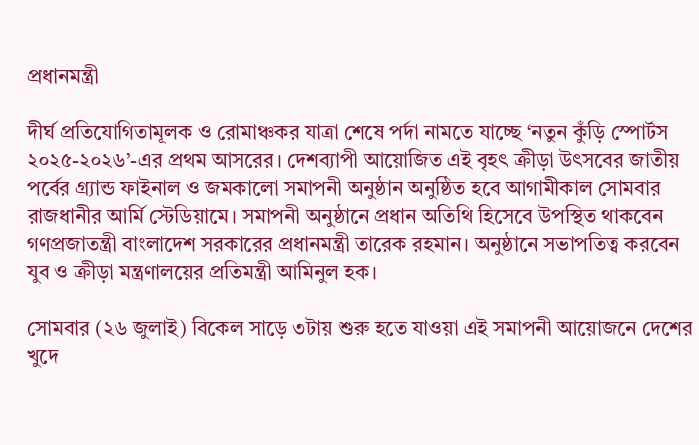প্রধানমন্ত্রী

দীর্ঘ প্রতিযোগিতামূলক ও রোমাঞ্চকর যাত্রা শেষে পর্দা নামতে যাচ্ছে ‘নতুন কুঁড়ি স্পোর্টস ২০২৫-২০২৬’-এর প্রথম আসরের। দেশব্যাপী আয়োজিত এই বৃহৎ ক্রীড়া উৎসবের জাতীয় পর্বের গ্র্যান্ড ফাইনাল ও জমকালো সমাপনী অনুষ্ঠান অনুষ্ঠিত হবে আগামীকাল সোমবার রাজধানীর আর্মি স্টেডিয়ামে। সমাপনী অনুষ্ঠানে প্রধান অতিথি হিসেবে উপস্থিত থাকবেন গণপ্রজাতন্ত্রী বাংলাদেশ সরকারের প্রধানমন্ত্রী তারেক রহমান। অনুষ্ঠানে সভাপতিত্ব করবেন যুব ও ক্রীড়া মন্ত্রণালয়ের প্রতিমন্ত্রী আমিনুল হক।

সোমবার (২৬ জুলাই) বিকেল সাড়ে ৩টায় শুরু হতে যাওয়া এই সমাপনী আয়োজনে দেশের খুদে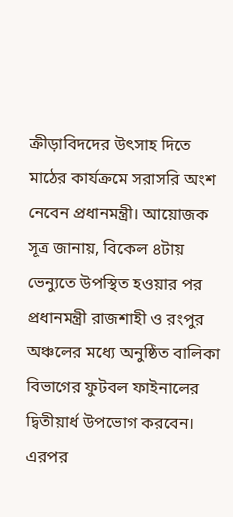ক্রীড়াবিদদের উৎসাহ দিতে মাঠের কার্যক্রমে সরাসরি অংশ নেবেন প্রধানমন্ত্রী। আয়োজক সূত্র জানায়, বিকেল ৪টায় ভেন্যুতে উপস্থিত হওয়ার পর প্রধানমন্ত্রী রাজশাহী ও রংপুর অঞ্চলের মধ্যে অনুষ্ঠিত বালিকা বিভাগের ফুটবল ফাইনালের দ্বিতীয়ার্ধ উপভোগ করবেন। এরপর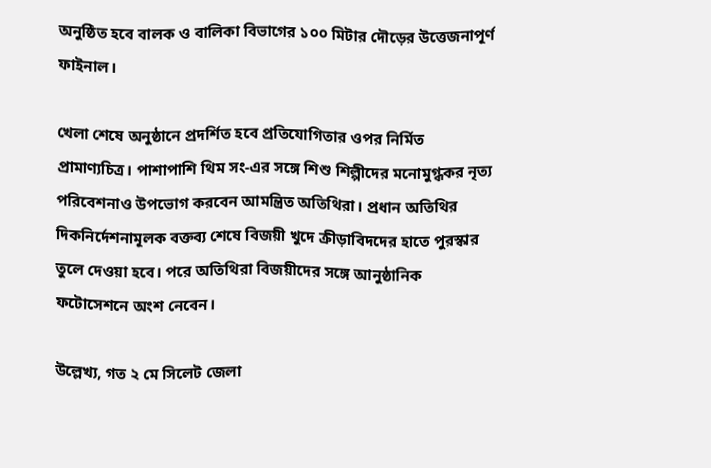অনুষ্ঠিত হবে বালক ও বালিকা বিভাগের ১০০ মিটার দৌড়ের উত্তেজনাপূর্ণ ফাইনাল।

খেলা শেষে অনুষ্ঠানে প্রদর্শিত হবে প্রতিযোগিতার ওপর নির্মিত প্রামাণ্যচিত্র। পাশাপাশি থিম সং-এর সঙ্গে শিশু শিল্পীদের মনোমুগ্ধকর নৃত্য পরিবেশনাও উপভোগ করবেন আমন্ত্রিত অতিথিরা। প্রধান অতিথির দিকনির্দেশনামূলক বক্তব্য শেষে বিজয়ী খুদে ক্রীড়াবিদদের হাতে পুরস্কার তুলে দেওয়া হবে। পরে অতিথিরা বিজয়ীদের সঙ্গে আনুষ্ঠানিক ফটোসেশনে অংশ নেবেন।

উল্লেখ্য, গত ২ মে সিলেট জেলা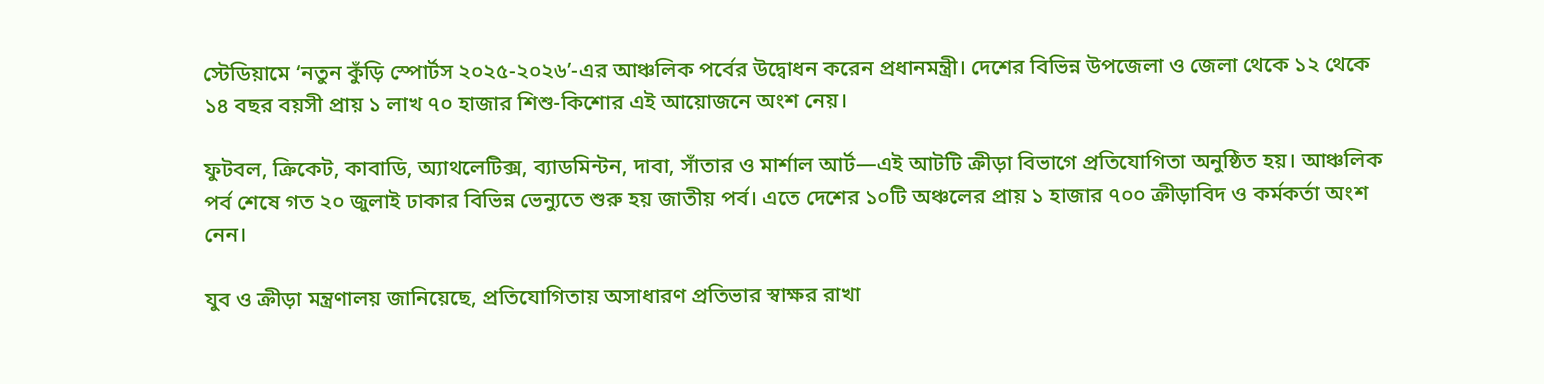স্টেডিয়ামে ‘নতুন কুঁড়ি স্পোর্টস ২০২৫-২০২৬’-এর আঞ্চলিক পর্বের উদ্বোধন করেন প্রধানমন্ত্রী। দেশের বিভিন্ন উপজেলা ও জেলা থেকে ১২ থেকে ১৪ বছর বয়সী প্রায় ১ লাখ ৭০ হাজার শিশু-কিশোর এই আয়োজনে অংশ নেয়।

ফুটবল, ক্রিকেট, কাবাডি, অ্যাথলেটিক্স, ব্যাডমিন্টন, দাবা, সাঁতার ও মার্শাল আর্ট—এই আটটি ক্রীড়া বিভাগে প্রতিযোগিতা অনুষ্ঠিত হয়। আঞ্চলিক পর্ব শেষে গত ২০ জুলাই ঢাকার বিভিন্ন ভেন্যুতে শুরু হয় জাতীয় পর্ব। এতে দেশের ১০টি অঞ্চলের প্রায় ১ হাজার ৭০০ ক্রীড়াবিদ ও কর্মকর্তা অংশ নেন।

যুব ও ক্রীড়া মন্ত্রণালয় জানিয়েছে, প্রতিযোগিতায় অসাধারণ প্রতিভার স্বাক্ষর রাখা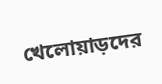খেলোয়াড়দের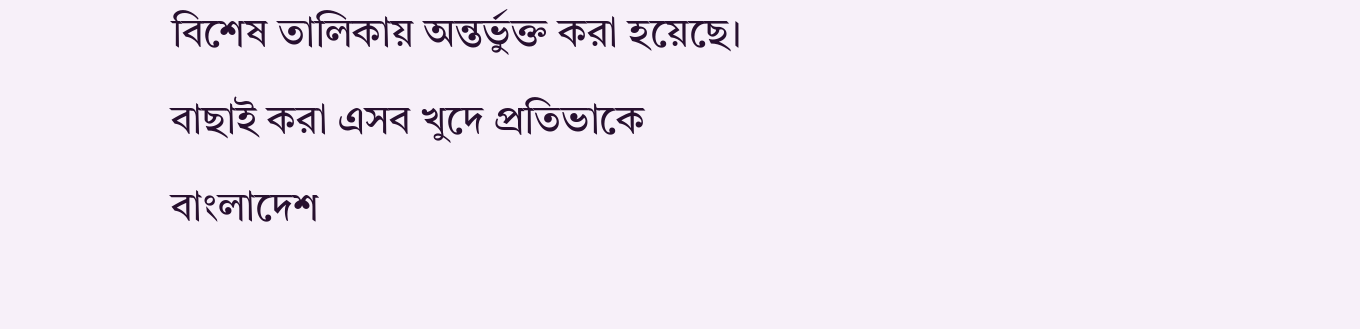বিশেষ তালিকায় অন্তর্ভুক্ত করা হয়েছে। বাছাই করা এসব খুদে প্রতিভাকে বাংলাদেশ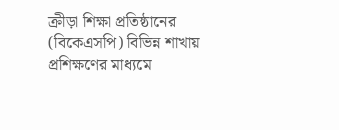ক্রীড়া শিক্ষা প্রতিষ্ঠানের (বিকেএসপি) বিভিন্ন শাখায় প্রশিক্ষণের মাধ্যমে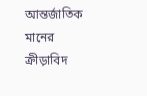আন্তর্জাতিক মানের ক্রীড়াবিদ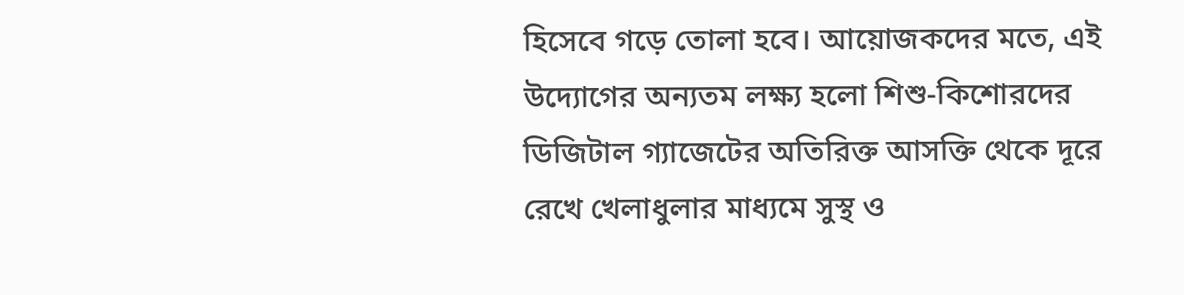হিসেবে গড়ে তোলা হবে। আয়োজকদের মতে, এই উদ্যোগের অন্যতম লক্ষ্য হলো শিশু-কিশোরদের ডিজিটাল গ্যাজেটের অতিরিক্ত আসক্তি থেকে দূরে রেখে খেলাধুলার মাধ্যমে সুস্থ ও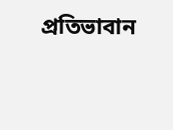প্রতিভাবান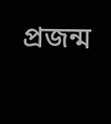প্রজন্ম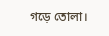গড়ে তোলা।